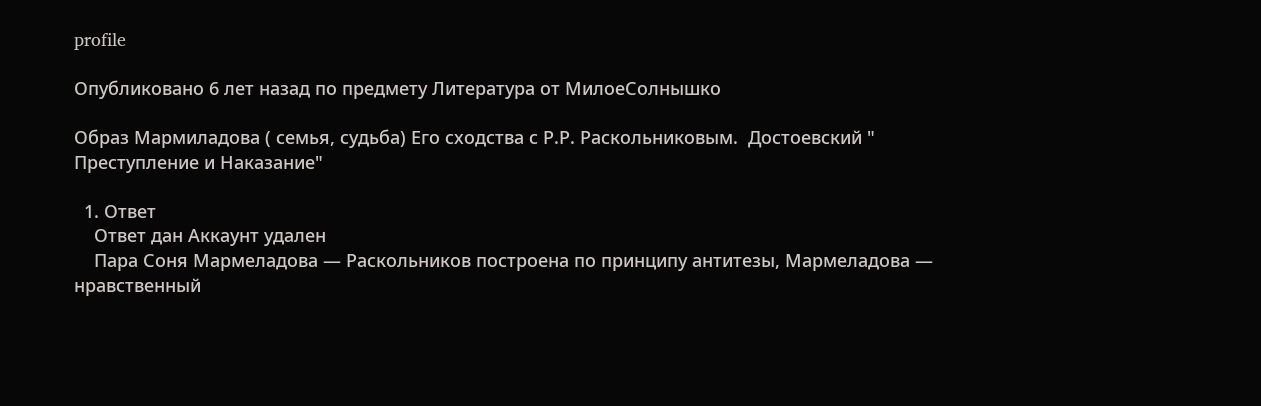profile

Опубликовано 6 лет назад по предмету Литература от МилоеСолнышко

Образ Мармиладова ( семья, судьба) Его сходства с Р.Р. Раскольниковым.  Достоевский " Преступление и Наказание"

  1. Ответ
    Ответ дан Аккаунт удален
    Пара Соня Мармеладова — Раскольников построена по принципу антитезы, Мармеладова — нравственный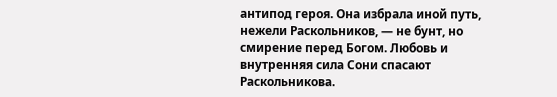антипод героя. Она избрала иной путь, нежели Раскольников, — не бунт, но смирение перед Богом. Любовь и внутренняя сила Сони спасают Раскольникова.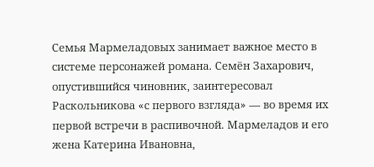Семья Мармеладовых занимает важное место в системе персонажей романа. Семён Захарович, опустившийся чиновник, заинтересовал Раскольникова «с первого взгляда» — во время их первой встречи в распивочной. Мармеладов и его жена Катерина Ивановна,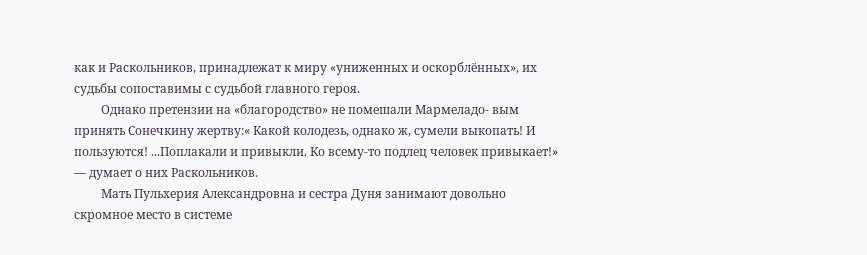как и Раскольников, принадлежат к миру «униженных и оскорблённых», их судьбы сопоставимы с судьбой главного героя.
         Однако претензии на «благородство» не помешали Мармеладо- вым принять Сонечкину жертву:« Какой колодезь, однако ж, сумели выкопать! И пользуются! ...Поплакали и привыкли. Ко всему-то подлец человек привыкает!» — думает о них Раскольников.
         Мать Пульхерия Александровна и сестра Дуня занимают довольно скромное место в системе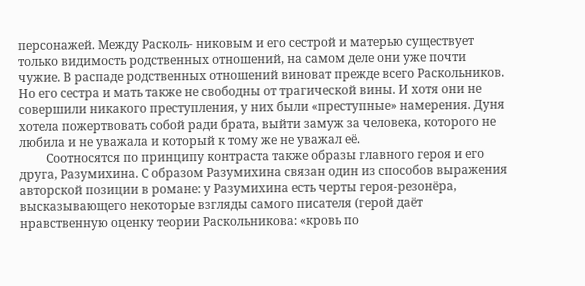персонажей. Между Расколь- никовым и его сестрой и матерью существует только видимость родственных отношений, на самом деле они уже почти чужие. В распаде родственных отношений виноват прежде всего Раскольников. Но его сестра и мать также не свободны от трагической вины. И хотя они не совершили никакого преступления, у них были «преступные» намерения. Дуня хотела пожертвовать собой ради брата, выйти замуж за человека, которого не любила и не уважала и который к тому же не уважал её.
         Соотносятся по принципу контраста также образы главного героя и его друга, Разумихина. С образом Разумихина связан один из способов выражения авторской позиции в романе: у Разумихина есть черты героя-резонёра, высказывающего некоторые взгляды самого писателя (герой даёт нравственную оценку теории Раскольникова: «кровь по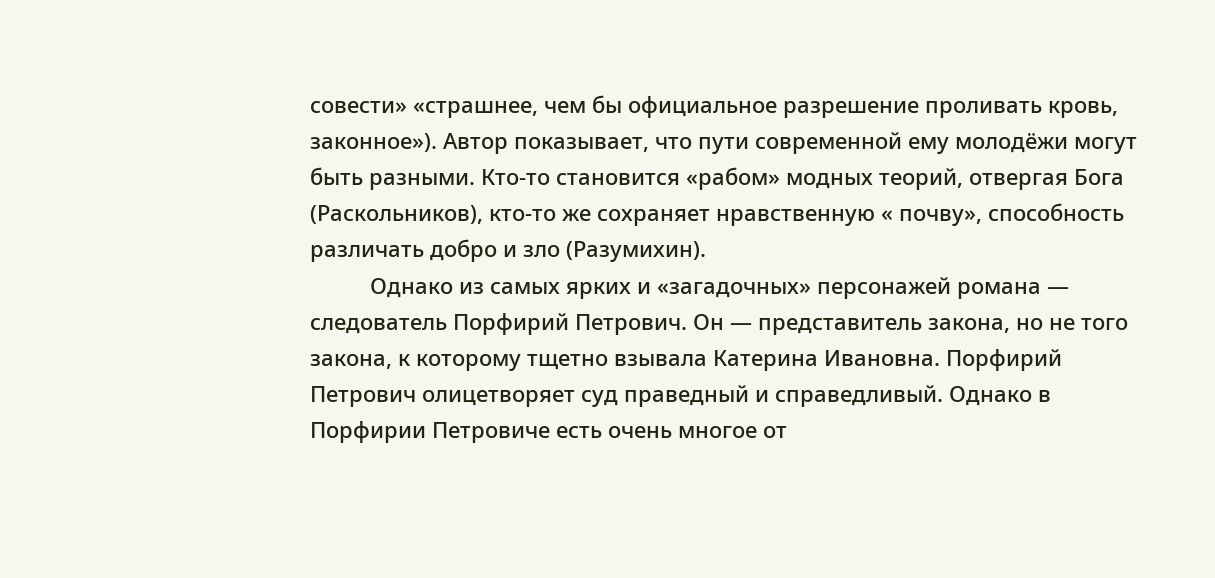совести» «страшнее, чем бы официальное разрешение проливать кровь, законное»). Автор показывает, что пути современной ему молодёжи могут быть разными. Кто-то становится «рабом» модных теорий, отвергая Бога (Раскольников), кто-то же сохраняет нравственную « почву», способность различать добро и зло (Разумихин).
          Однако из самых ярких и «загадочных» персонажей романа — следователь Порфирий Петрович. Он — представитель закона, но не того закона, к которому тщетно взывала Катерина Ивановна. Порфирий Петрович олицетворяет суд праведный и справедливый. Однако в Порфирии Петровиче есть очень многое от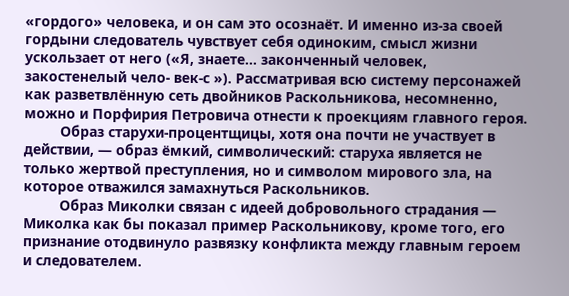«гордого» человека, и он сам это осознаёт. И именно из-за своей гордыни следователь чувствует себя одиноким, смысл жизни ускользает от него («Я, знаете... законченный человек, закостенелый чело- век-с »). Рассматривая всю систему персонажей как разветвлённую сеть двойников Раскольникова, несомненно, можно и Порфирия Петровича отнести к проекциям главного героя.
         Образ старухи-процентщицы, хотя она почти не участвует в действии, — образ ёмкий, символический: старуха является не только жертвой преступления, но и символом мирового зла, на которое отважился замахнуться Раскольников.
         Образ Миколки связан с идеей добровольного страдания — Миколка как бы показал пример Раскольникову, кроме того, его признание отодвинуло развязку конфликта между главным героем и следователем.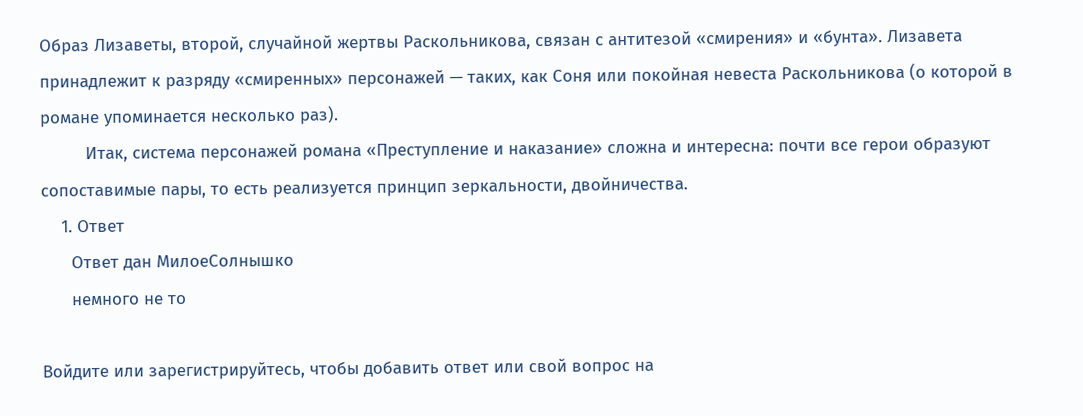Образ Лизаветы, второй, случайной жертвы Раскольникова, связан с антитезой «смирения» и «бунта». Лизавета принадлежит к разряду «смиренных» персонажей — таких, как Соня или покойная невеста Раскольникова (о которой в романе упоминается несколько раз).
         Итак, система персонажей романа «Преступление и наказание» сложна и интересна: почти все герои образуют сопоставимые пары, то есть реализуется принцип зеркальности, двойничества.
    1. Ответ
      Ответ дан МилоеСолнышко
      немного не то

Войдите или зарегистрируйтесь, чтобы добавить ответ или свой вопрос на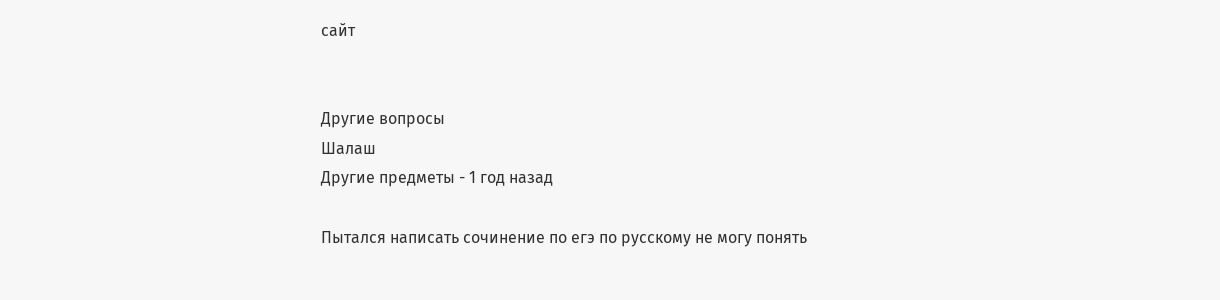сайт


Другие вопросы
Шалаш
Другие предметы - 1 год назад

Пытался написать сочинение по егэ по русскому не могу понять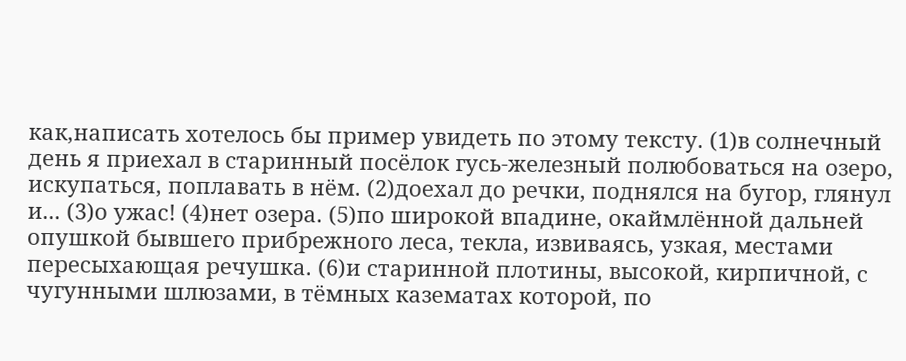как,написать хотелось бы пример увидеть по этому тексту. (1)в солнечный день я приехал в старинный посёлок гусь-железный полюбоваться на озеро, искупаться, поплавать в нём. (2)доехал до речки, поднялся на бугор, глянул и... (3)о ужас! (4)нет озера. (5)по широкой впадине, окаймлённой дальней опушкой бывшего прибрежного леса, текла, извиваясь, узкая, местами пересыхающая речушка. (6)и старинной плотины, высокой, кирпичной, с чугунными шлюзами, в тёмных казематах которой, по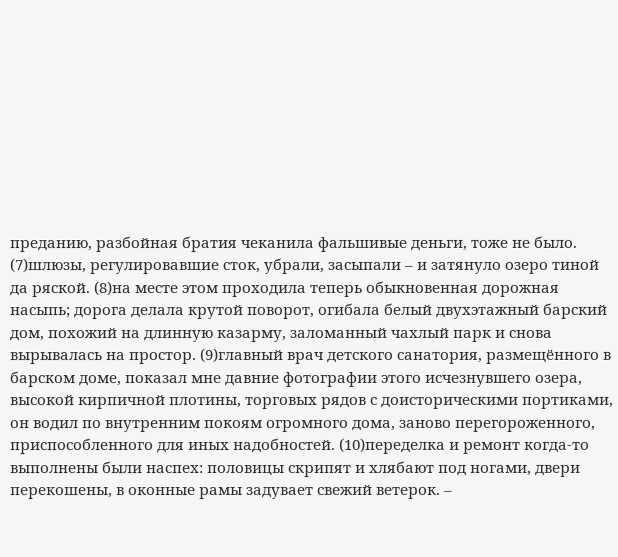преданию, разбойная братия чеканила фальшивые деньги, тоже не было. (7)шлюзы, регулировавшие сток, убрали, засыпали – и затянуло озеро тиной да ряской. (8)на месте этом проходила теперь обыкновенная дорожная насыпь; дорога делала крутой поворот, огибала белый двухэтажный барский дом, похожий на длинную казарму, заломанный чахлый парк и снова вырывалась на простор. (9)главный врач детского санатория, размещённого в барском доме, показал мне давние фотографии этого исчезнувшего озера, высокой кирпичной плотины, торговых рядов с доисторическими портиками, он водил по внутренним покоям огромного дома, заново перегороженного, приспособленного для иных надобностей. (10)переделка и ремонт когда-то выполнены были наспех: половицы скрипят и хлябают под ногами, двери перекошены, в оконные рамы задувает свежий ветерок. –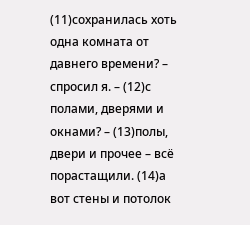(11)сохранилась хоть одна комната от давнего времени? – спросил я. – (12)с полами, дверями и окнами? – (13)полы, двери и прочее – всё порастащили. (14)а вот стены и потолок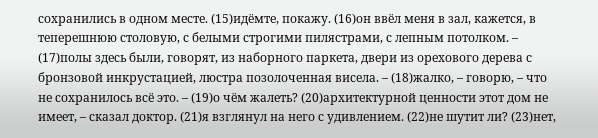сохранились в одном месте. (15)идёмте, покажу. (16)он ввёл меня в зал, кажется, в теперешнюю столовую, с белыми строгими пилястрами, с лепным потолком. – (17)полы здесь были, говорят, из наборного паркета, двери из орехового дерева с бронзовой инкрустацией, люстра позолоченная висела. – (18)жалко, – говорю, – что не сохранилось всё это. – (19)о чём жалеть? (20)архитектурной ценности этот дом не имеет, – сказал доктор. (21)я взглянул на него с удивлением. (22)не шутит ли? (23)нет,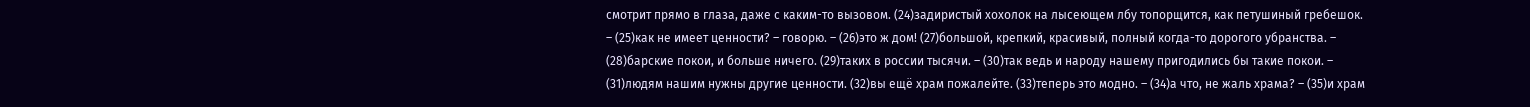смотрит прямо в глаза, даже с каким-то вызовом. (24)задиристый хохолок на лысеющем лбу топорщится, как петушиный гребешок. – (25)как не имеет ценности? – говорю. – (26)это ж дом! (27)большой, крепкий, красивый, полный когда-то дорогого убранства. – (28)барские покои, и больше ничего. (29)таких в россии тысячи. – (30)так ведь и народу нашему пригодились бы такие покои. – (31)людям нашим нужны другие ценности. (32)вы ещё храм пожалейте. (33)теперь это модно. – (34)а что, не жаль храма? – (35)и храм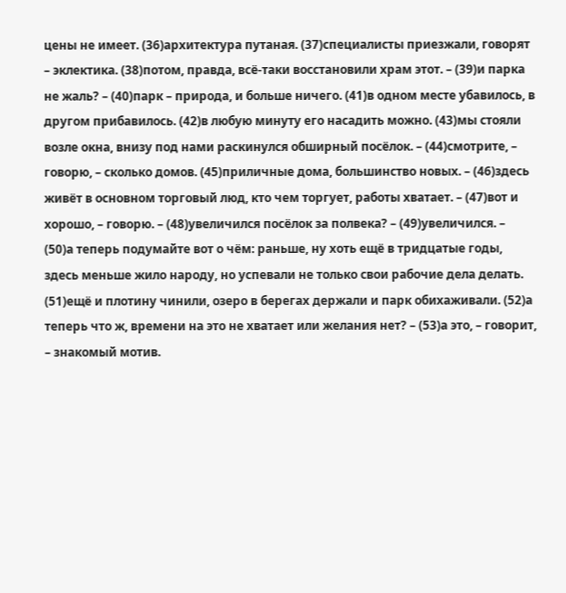цены не имеет. (36)архитектура путаная. (37)специалисты приезжали, говорят – эклектика. (38)потом, правда, всё-таки восстановили храм этот. – (39)и парка не жаль? – (40)парк – природа, и больше ничего. (41)в одном месте убавилось, в другом прибавилось. (42)в любую минуту его насадить можно. (43)мы стояли возле окна, внизу под нами раскинулся обширный посёлок. – (44)смотрите, – говорю, – сколько домов. (45)приличные дома, большинство новых. – (46)здесь живёт в основном торговый люд, кто чем торгует, работы хватает. – (47)вот и хорошо, – говорю. – (48)увеличился посёлок за полвека? – (49)увеличился. – (50)а теперь подумайте вот о чём: раньше, ну хоть ещё в тридцатые годы, здесь меньше жило народу, но успевали не только свои рабочие дела делать. (51)ещё и плотину чинили, озеро в берегах держали и парк обихаживали. (52)а теперь что ж, времени на это не хватает или желания нет? – (53)а это, – говорит, – знакомый мотив.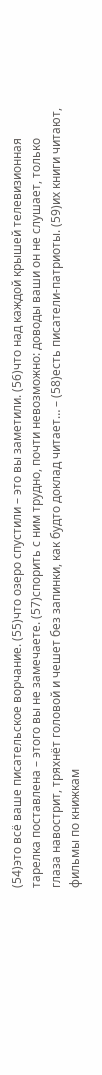(54)это всё ваше писательское ворчание. (55)что озеро спустили – это вы заметили. (56)что над каждой крышей телевизионная тарелка поставлена – этого вы не замечаете. (57)спорить с ним трудно, почти невозможно: доводы ваши он не слушает, только глаза навострит, тряхнёт головой и чешет без запинки, как будто доклад читает… – (58)есть писатели-патриоты. (59)их книги читают, фильмы по книжкам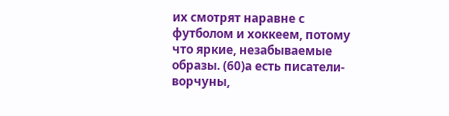их смотрят наравне с футболом и хоккеем, потому что яркие, незабываемые образы. (60)а есть писатели-ворчуны,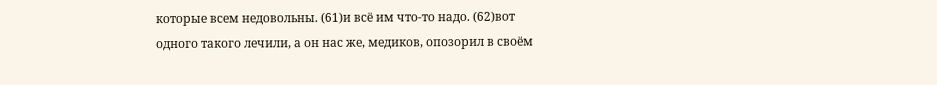которые всем недовольны. (61)и всё им что-то надо. (62)вот одного такого лечили, а он нас же, медиков, опозорил в своём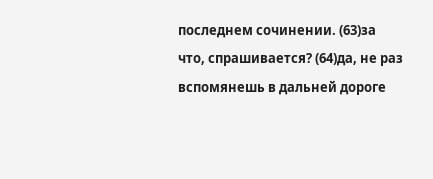последнем сочинении. (63)за что, спрашивается? (64)да, не раз вспомянешь в дальней дороге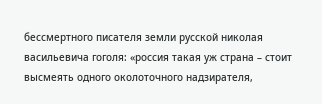бессмертного писателя земли русской николая васильевича гоголя: «россия такая уж страна – стоит высмеять одного околоточного надзирателя,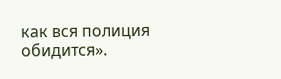как вся полиция обидится».